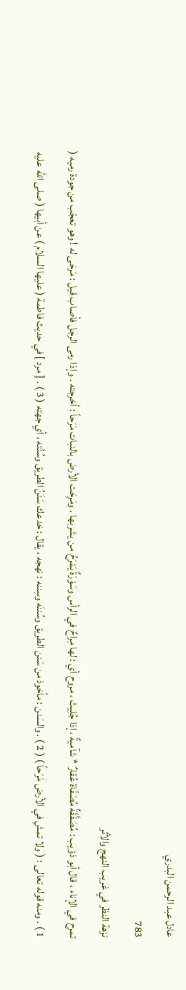عادل عبد الرحمن البدري
783
نزهة النظر في غريب النهج والأثر
تمرح في الإناء ، قال أبو ذؤيب : مُصَفَّقَةٌ مُصَفّاة عُقارٌ * شآميةٌ ، إذا جُلِيتْ ، مروح أي : لها مِراحٌ في الرأس وسَوْرَةٌ يَمْرَحُ من يشربها . ومَرِحَت الأرض بالنبات مَرَحاً : أخرجته . وإذا رمى الرجل فأصاب قيل : مَرحَى له ! وهو تعجّب من جودة رميه ( 1 ) . ومنه قوله تعالى : ( ولا تمشِ في الأرض مَرَحاً ) ( 2 ) . والسَنن : مأخوذ من سَنن الطريق وسُننَه وسِننه : نهجه ، يقال : خدعك سَنَنُ الطريق وسُنَّته ، أي جهته ( 3 ) . [ مرد ] في حديث فاطمة ( عليها السلام ) عن أبيها ( صلى الله عليه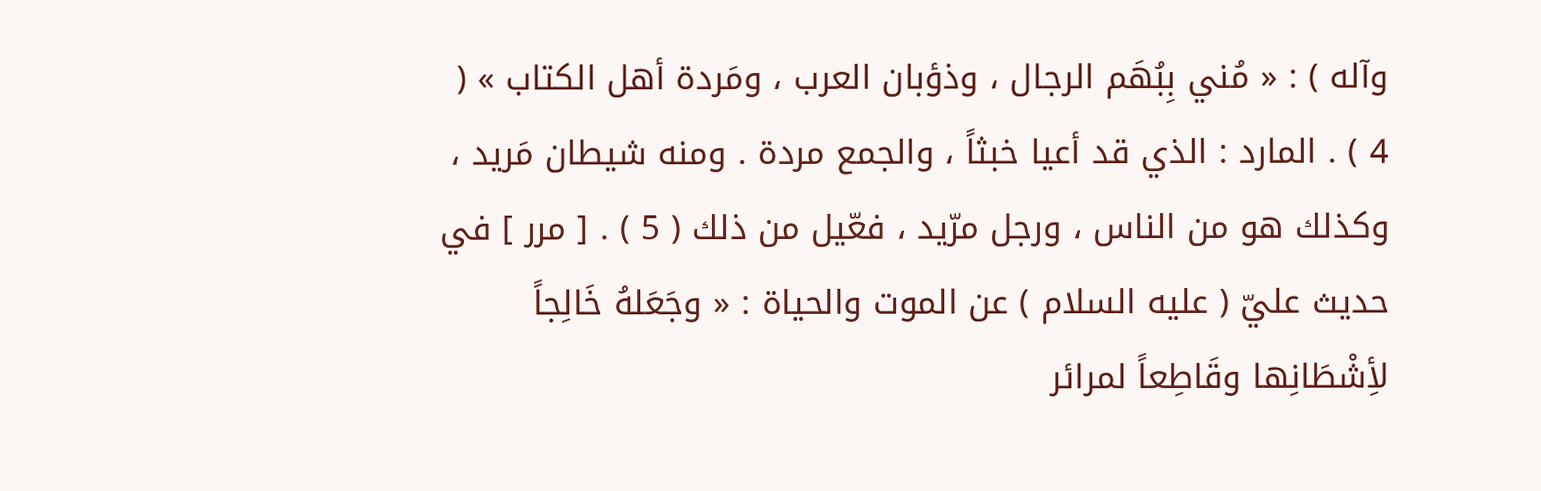وآله ) : « مُني بِبُهَم الرجال ، وذؤبان العرب ، ومَردة أهل الكتاب » ( 4 ) . المارد : الذي قد أعيا خبثاً ، والجمع مردة . ومنه شيطان مَريد ، وكذلك هو من الناس ، ورجل مرّيد ، فعّيل من ذلك ( 5 ) . [ مرر ] في حديث عليّ ( عليه السلام ) عن الموت والحياة : « وجَعَلهُ خَالِجاً لأِشْطَانِها وقَاطِعاً لمرائر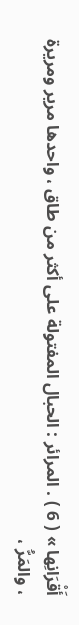أَقْرَانِها » ( 6 ) . المرائر : الحبال المفتولة على أكثر من طاق ، واحدها مرير ومريرة ، والمَرُّ ،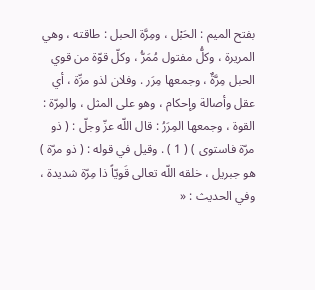بفتح الميم : الحَبْل ، ومِرَّة الحبل : طاقته ، وهي المريرة ، وكلُّ مفتول مُمَرُّ ، وكلّ قوّة من قوي الحبل مِرَّةٌ ، وجمعها مِرَر . وفلان لذو مرِّة ، أي عقل وأصالة وإحكام ، وهو على المثل ، والمِرّة : القوة ، وجمعها المِرَرُ : قال اللّه عزّ وجلّ : ( ذو مرّة فاستوى ) ( 1 ) . وقيل في قوله : ( ذو مرّة ) هو جبريل ، خلقه اللّه تعالى قَويّاً ذا مِرّة شديدة ، وفي الحديث : «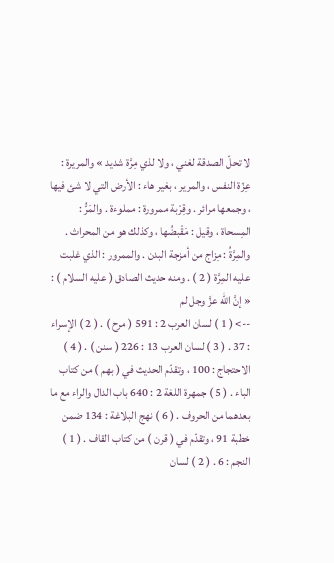لا تحلّ الصدقة لغني ، ولا لذي مِرَّة شديد » والمريرة : عِزّة النفس ، والمرير ، بغير هاء : الأرض التي لا شئ فيها ، وجمعها مرائر . وقِرْبة ممرورة : مملوءة . والمَرُّ : المِسحاة ، وقيل : مَقْبضُها ، وكذلك هو من المحراث . والمِرَّةُ : مِزاج من أمزجة البدن . والممرور : الذي غلبت عليه المِرَّة ( 2 ) . ومنه حديث الصادق ( عليه السلام ) : « إنَّ اللّه عزَّ وجل لم
--> ( 1 ) لسان العرب 2 : 591 ( مرح ) . ( 2 ) الإسراء : 37 . ( 3 ) لسان العرب 13 : 226 ( سنن ) . ( 4 ) الاحتجاج : 100 ، وتقدّم الحديث في ( بهم ) من كتاب الباء . ( 5 ) جمهرة اللغة 2 : 640 باب الدال والراء مع ما بعدهما من الحروف . ( 6 ) نهج البلاغة : 134 ضمن خطبة 91 ، وتقدّم في ( قرن ) من كتاب القاف . ( 1 ) النجم : 6 . ( 2 ) لسان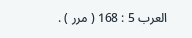العرب 5 : 168 ( مرر ) .